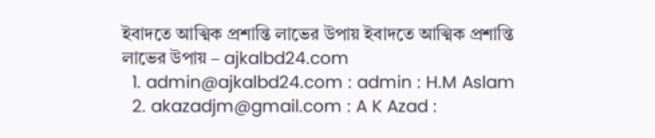ইবাদতে আত্মিক প্রশান্তি লাভের উপায় ইবাদতে আত্মিক প্রশান্তি লাভের উপায় – ajkalbd24.com
  1. admin@ajkalbd24.com : admin : H.M Aslam
  2. akazadjm@gmail.com : A K Azad :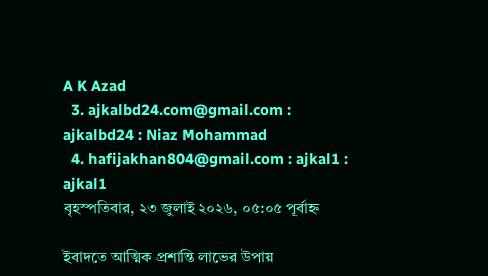A K Azad
  3. ajkalbd24.com@gmail.com : ajkalbd24 : Niaz Mohammad
  4. hafijakhan804@gmail.com : ajkal1 : ajkal1
বৃহস্পতিবার, ২৩ জুলাই ২০২৬, ০৫:০৫ পূর্বাহ্ন

ইবাদতে আত্মিক প্রশান্তি লাভের উপায়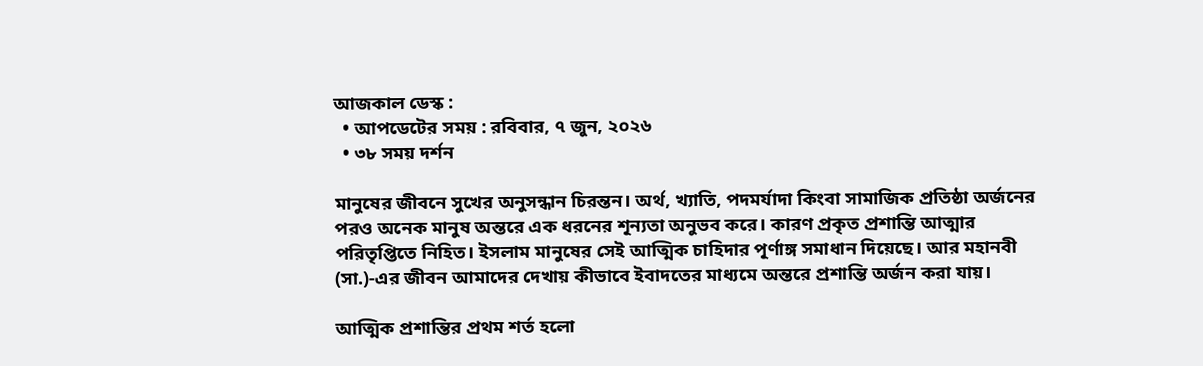আজকাল ডেস্ক :
  • আপডেটের সময় : রবিবার, ৭ জুন, ২০২৬
  • ৩৮ সময় দর্শন

মানুষের জীবনে সুখের অনুসন্ধান চিরন্তন। অর্থ, খ্যাতি, পদমর্যাদা কিংবা সামাজিক প্রতিষ্ঠা অর্জনের পরও অনেক মানুষ অন্তরে এক ধরনের শূন্যতা অনুভব করে। কারণ প্রকৃত প্রশান্তি আত্মার পরিতৃপ্তিতে নিহিত। ইসলাম মানুষের সেই আত্মিক চাহিদার পূর্ণাঙ্গ সমাধান দিয়েছে। আর মহানবী (সা.)-এর জীবন আমাদের দেখায় কীভাবে ইবাদতের মাধ্যমে অন্তরে প্রশান্তি অর্জন করা যায়।

আত্মিক প্রশান্তির প্রথম শর্ত হলো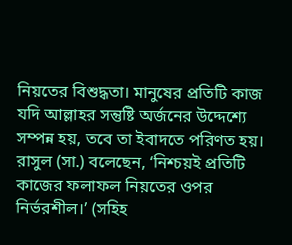নিয়তের বিশুদ্ধতা। মানুষের প্রতিটি কাজ যদি আল্লাহর সন্তুষ্টি অর্জনের উদ্দেশ্যে সম্পন্ন হয়, তবে তা ইবাদতে পরিণত হয়। রাসুল (সা.) বলেছেন, ‘নিশ্চয়ই প্রতিটি কাজের ফলাফল নিয়তের ওপর নির্ভরশীল।’ (সহিহ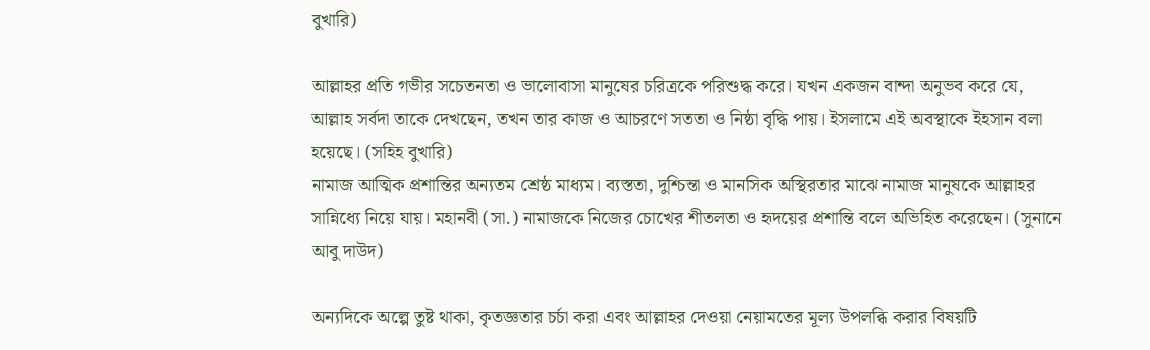বুখারি)

আল্লাহর প্রতি গভীর সচেতনতা ও ভালোবাসা মানুষের চরিত্রকে পরিশুদ্ধ করে। যখন একজন বান্দা অনুভব করে যে, আল্লাহ সর্বদা তাকে দেখছেন, তখন তার কাজ ও আচরণে সততা ও নিষ্ঠা বৃদ্ধি পায়। ইসলামে এই অবস্থাকে ইহসান বলা হয়েছে। (সহিহ বুখারি)
নামাজ আত্মিক প্রশান্তির অন্যতম শ্রেষ্ঠ মাধ্যম। ব্যস্ততা, দুশ্চিন্তা ও মানসিক অস্থিরতার মাঝে নামাজ মানুষকে আল্লাহর সান্নিধ্যে নিয়ে যায়। মহানবী (সা.) নামাজকে নিজের চোখের শীতলতা ও হৃদয়ের প্রশান্তি বলে অভিহিত করেছেন। (সুনানে আবু দাউদ)

অন্যদিকে অল্পে তুষ্ট থাকা, কৃতজ্ঞতার চর্চা করা এবং আল্লাহর দেওয়া নেয়ামতের মূল্য উপলব্ধি করার বিষয়টি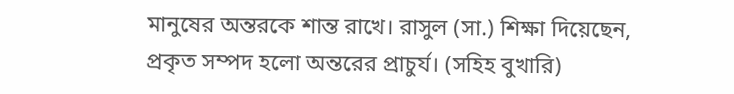মানুষের অন্তরকে শান্ত রাখে। রাসুল (সা.) শিক্ষা দিয়েছেন, প্রকৃত সম্পদ হলো অন্তরের প্রাচুর্য। (সহিহ বুখারি)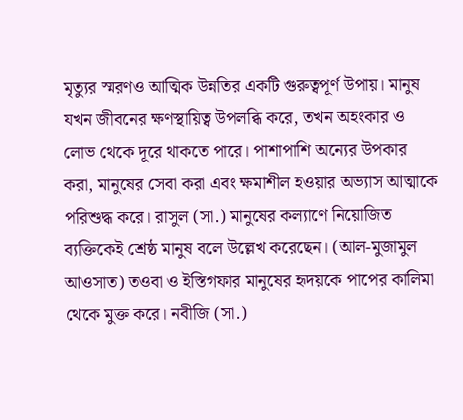মৃত্যুর স্মরণও আত্মিক উন্নতির একটি গুরুত্বপূর্ণ উপায়। মানুষ যখন জীবনের ক্ষণস্থায়িত্ব উপলব্ধি করে, তখন অহংকার ও লোভ থেকে দূরে থাকতে পারে। পাশাপাশি অন্যের উপকার করা, মানুষের সেবা করা এবং ক্ষমাশীল হওয়ার অভ্যাস আত্মাকে পরিশুদ্ধ করে। রাসুল (সা.) মানুষের কল্যাণে নিয়োজিত ব্যক্তিকেই শ্রেষ্ঠ মানুষ বলে উল্লেখ করেছেন। (আল-মুজামুল আওসাত) তওবা ও ইস্তিগফার মানুষের হৃদয়কে পাপের কালিমা থেকে মুক্ত করে। নবীজি (সা.)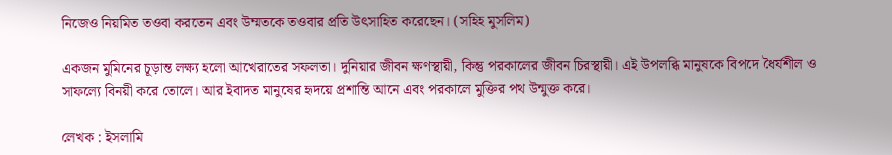নিজেও নিয়মিত তওবা করতেন এবং উম্মতকে তওবার প্রতি উৎসাহিত করেছেন। (সহিহ মুসলিম)

একজন মুমিনের চূড়ান্ত লক্ষ্য হলো আখেরাতের সফলতা। দুনিয়ার জীবন ক্ষণস্থায়ী, কিন্তু পরকালের জীবন চিরস্থায়ী। এই উপলব্ধি মানুষকে বিপদে ধৈর্যশীল ও সাফল্যে বিনয়ী করে তোলে। আর ইবাদত মানুষের হৃদয়ে প্রশান্তি আনে এবং পরকালে মুক্তির পথ উন্মুক্ত করে।

লেখক : ইসলামি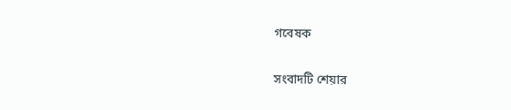গবেষক

সংবাদটি শেয়ার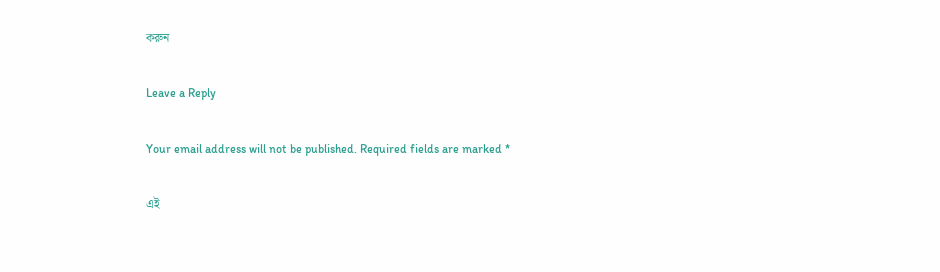করুন

Leave a Reply

Your email address will not be published. Required fields are marked *

এই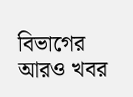বিভাগের আরও খবর